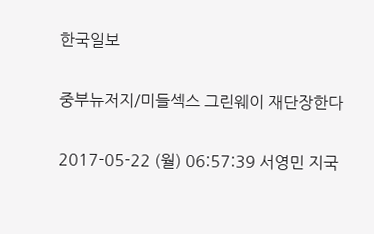한국일보

중부뉴저지/미들섹스 그린웨이 재단장한다

2017-05-22 (월) 06:57:39 서영민 지국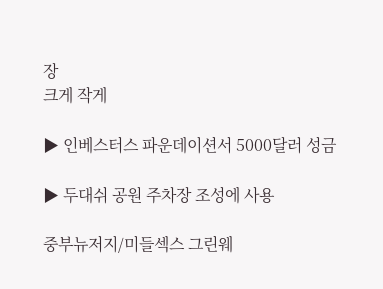장
크게 작게

▶ 인베스터스 파운데이션서 5000달러 성금

▶ 두대쉬 공원 주차장 조성에 사용

중부뉴저지/미들섹스 그린웨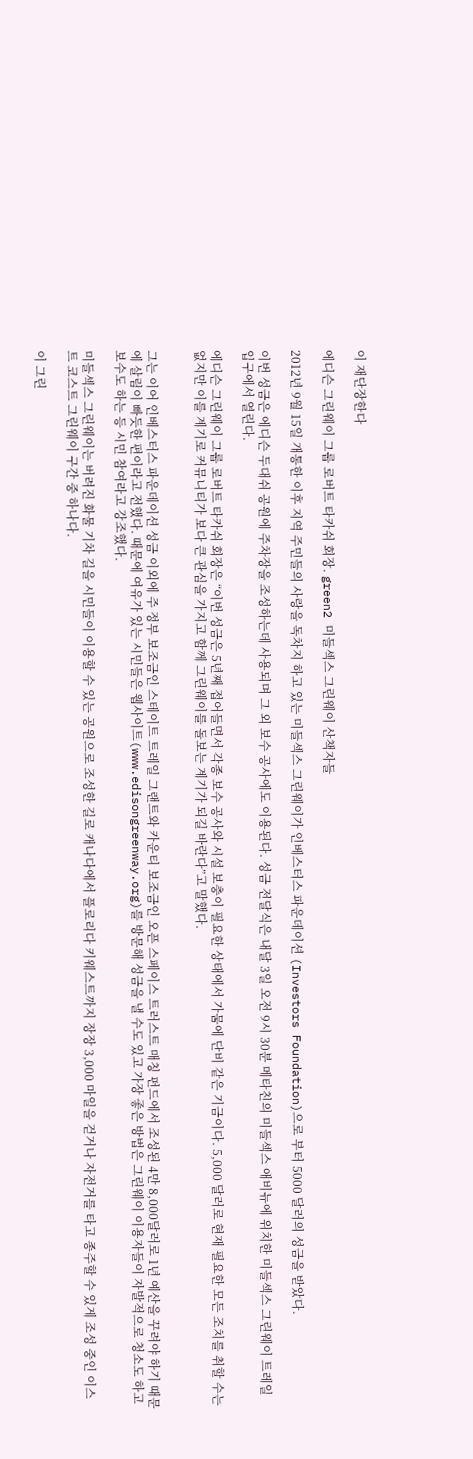이 재단장한다

에디슨 그린웨이 그룹 로버트 타카쉬 회장. green2 미들섹스 그린웨이 산책자들

2012년 9월 15일 개통한 이후 지역 주민들의 사랑을 독차지 하고 있는 미들섹스 그린웨이가 인베스터스 파운데이션 (Investors Foundation)으로 부터 5000 달러의 성금을 받았다.

이번 성금은 에디슨 두대쉬 공원에 주차장을 조성하는데 사용되며 그 외 보수 공사에도 이용된다. 성금 전달식은 내달 3일 오전 9시 30분 메타친의 미들섹스 애비뉴에 위치한 미들섹스 그린웨이 트레일 입구에서 열린다.

에디슨 그린웨이 그룹 로버트 타카쉬 회장은 “이번 성금은 5년째 접어들면서 각종 보수 공사와 시설 보충이 필요한 상태에서 가뭄에 단비 같은 기금이다. 5,000 달러로 현재 필요한 모든 조치를 취할 수는 없지만 이를 계기로 커뮤니티가 보다 큰 관심을 가지고 함께 그린웨이를 돌보는 계기가 되길 바란다”고 말했다.


그는 이어 인베스터스 파운데이션 성금 이외에 주 정부 보조금인 스테이트 트레일 그랜트와 카운티 보조금인 오픈 스페이스 트러스트 매칭 펀드에서 조성된 4만 8,000달러로 1년 예산을 꾸려야 하기 때문에 살림이 빠듯한 편이라고 전했다. 때문에 여유가 있는 시민들은 웹사이트(www.edisongreenway.org)를 방문해 성금을 낼 수도 있고 가장 좋은 방법은 그린웨이 이용자들이 자발적으로 청소도 하고 보수도 하는 등 시민 참여라고 강조했다.

미들섹스 그린웨이는 버려진 화물 기차 길을 시민들이 이용할 수 있는 공원으로 조성한 길로 캐나다에서 플로리다 키웨스트까지 장장 3,000 마일을 걷거나 자전거를 타고 종주할 수 있게 조성 중인 이스트 코스트 그린웨이 구간 중 하나다.

이 그린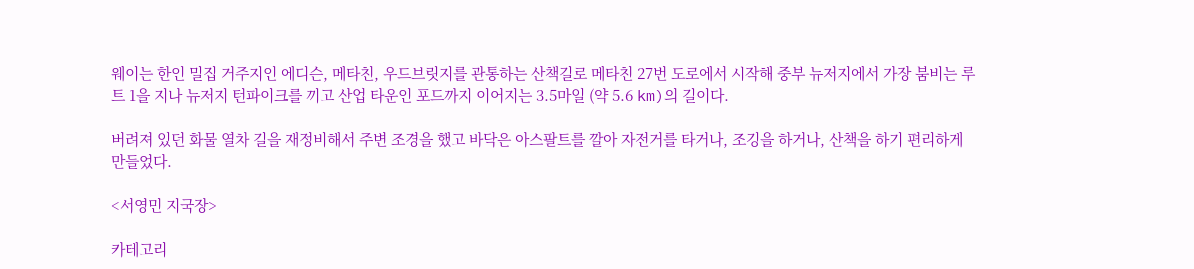웨이는 한인 밀집 거주지인 에디슨, 메타친, 우드브릿지를 관통하는 산책길로 메타친 27번 도로에서 시작해 중부 뉴저지에서 가장 붐비는 루트 1을 지나 뉴저지 턴파이크를 끼고 산업 타운인 포드까지 이어지는 3.5마일 (약 5.6 km)의 길이다.

버려져 있던 화물 열차 길을 재정비해서 주변 조경을 했고 바닥은 아스팔트를 깔아 자전거를 타거나, 조깅을 하거나, 산책을 하기 편리하게 만들었다.

<서영민 지국장>

카테고리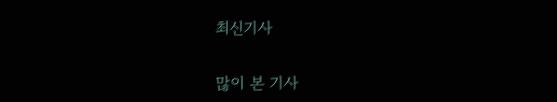최신기사

많이 본 기사